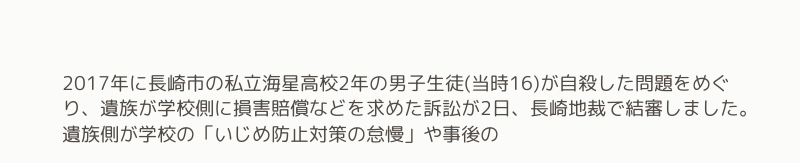2017年に長崎市の私立海星高校2年の男子生徒(当時16)が自殺した問題をめぐり、遺族が学校側に損害賠償などを求めた訴訟が2日、長崎地裁で結審しました。
遺族側が学校の「いじめ防止対策の怠慢」や事後の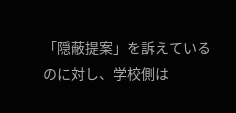「隠蔽提案」を訴えているのに対し、学校側は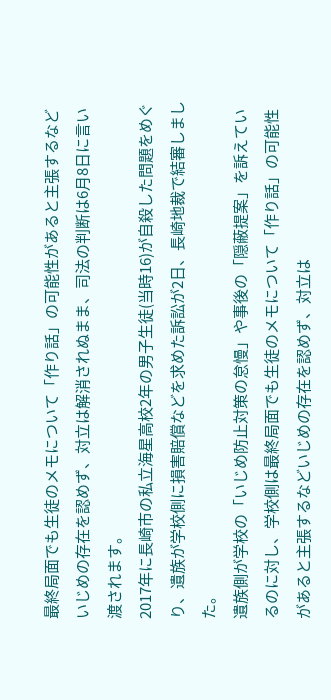最終局面でも生徒のメモについて「作り話」の可能性があると主張するなどいじめの存在を認めず、対立は解消されぬまま、司法の判断は6月8日に言い渡されます。
2017年に長崎市の私立海星高校2年の男子生徒(当時16)が自殺した問題をめぐり、遺族が学校側に損害賠償などを求めた訴訟が2日、長崎地裁で結審しました。
遺族側が学校の「いじめ防止対策の怠慢」や事後の「隠蔽提案」を訴えているのに対し、学校側は最終局面でも生徒のメモについて「作り話」の可能性があると主張するなどいじめの存在を認めず、対立は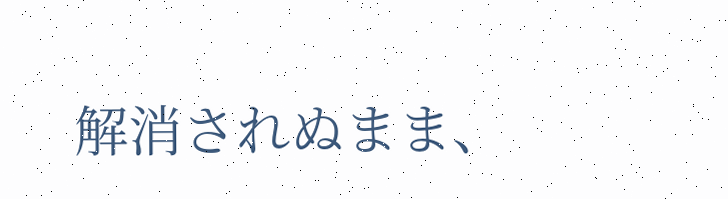解消されぬまま、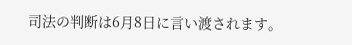司法の判断は6月8日に言い渡されます。